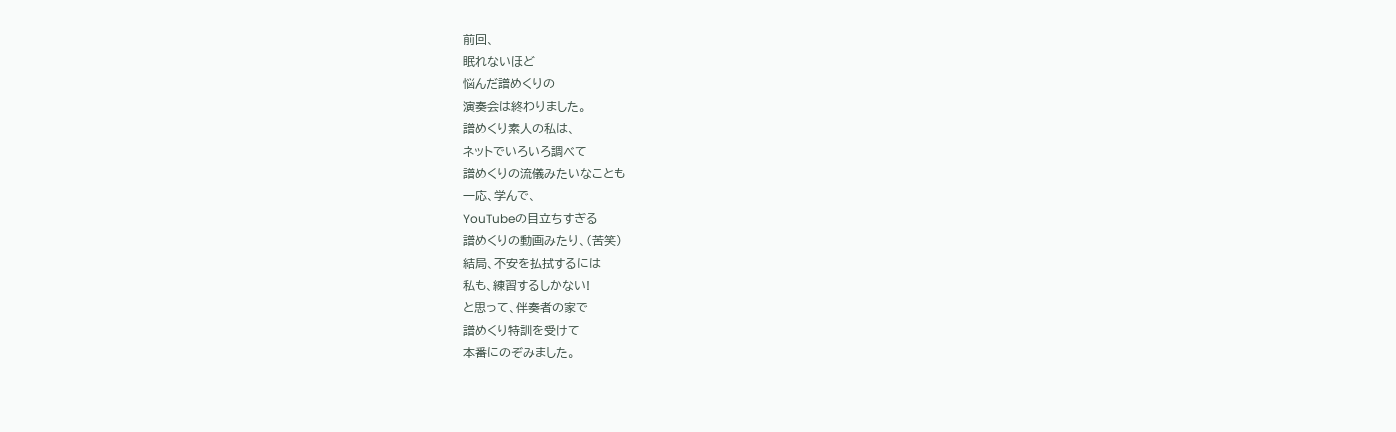前回、
眠れないほど
悩んだ譜めくりの
演奏会は終わりました。
譜めくり素人の私は、
ネットでいろいろ調べて
譜めくりの流儀みたいなことも
一応、学んで、
YouTubeの目立ちすぎる
譜めくりの動画みたり、(苦笑)
結局、不安を払拭するには
私も、練習するしかない!
と思って、伴奏者の家で
譜めくり特訓を受けて
本番にのぞみました。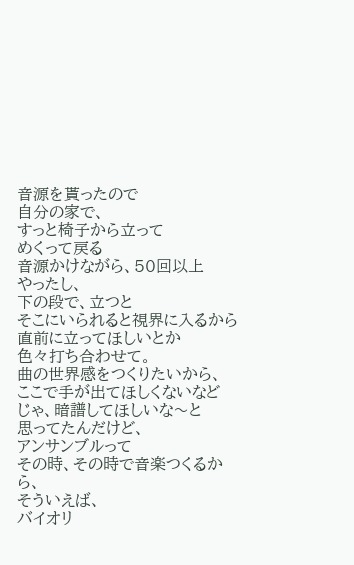音源を貰ったので
自分の家で、
すっと椅子から立って
めくって戻る
音源かけながら、50回以上
やったし、
下の段で、立つと
そこにいられると視界に入るから
直前に立ってほしいとか
色々打ち合わせて。
曲の世界感をつくりたいから、
ここで手が出てほしくないなど
じゃ、暗譜してほしいな〜と
思ってたんだけど、
アンサンブルって
その時、その時で音楽つくるから、
そういえば、
バイオリ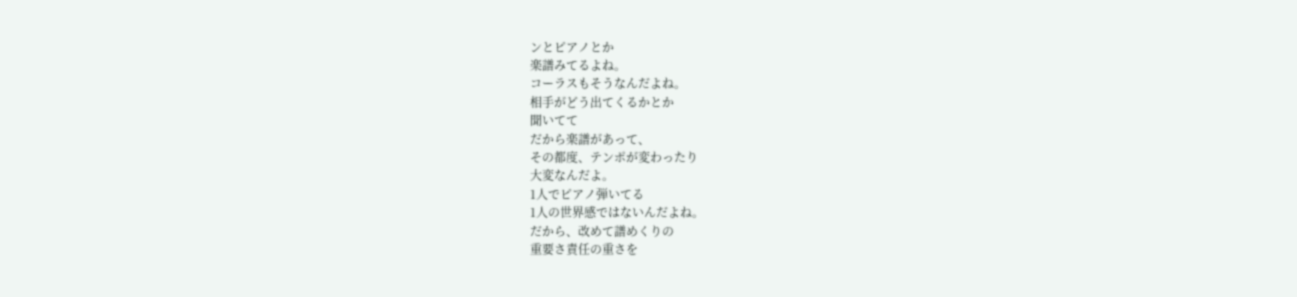ンとピアノとか
楽譜みてるよね。
コーラスもそうなんだよね。
相手がどう出てくるかとか
聞いてて
だから楽譜があって、
その都度、テンポが変わったり
大変なんだよ。
1人でピアノ弾いてる
1人の世界感ではないんだよね。
だから、改めて譜めくりの
重要さ責任の重さを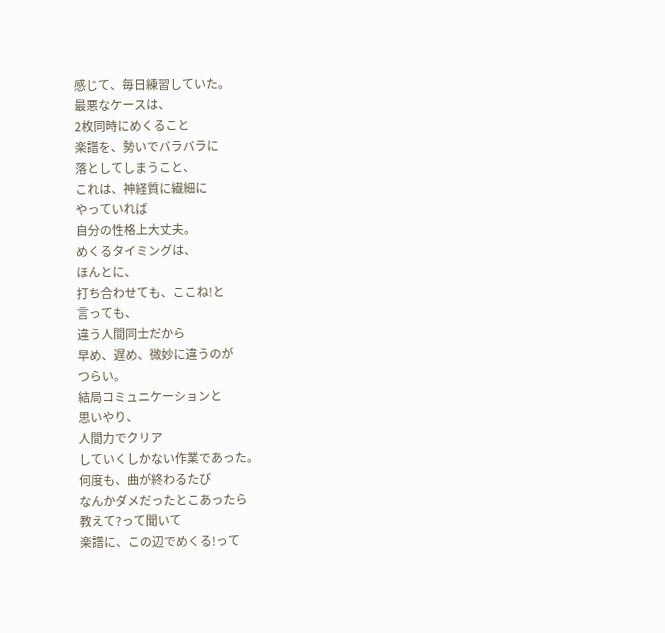感じて、毎日練習していた。
最悪なケースは、
2枚同時にめくること
楽譜を、勢いでバラバラに
落としてしまうこと、
これは、神経質に繊細に
やっていれば
自分の性格上大丈夫。
めくるタイミングは、
ほんとに、
打ち合わせても、ここね!と
言っても、
違う人間同士だから
早め、遅め、微妙に違うのが
つらい。
結局コミュニケーションと
思いやり、
人間力でクリア
していくしかない作業であった。
何度も、曲が終わるたび
なんかダメだったとこあったら
教えて?って聞いて
楽譜に、この辺でめくる!って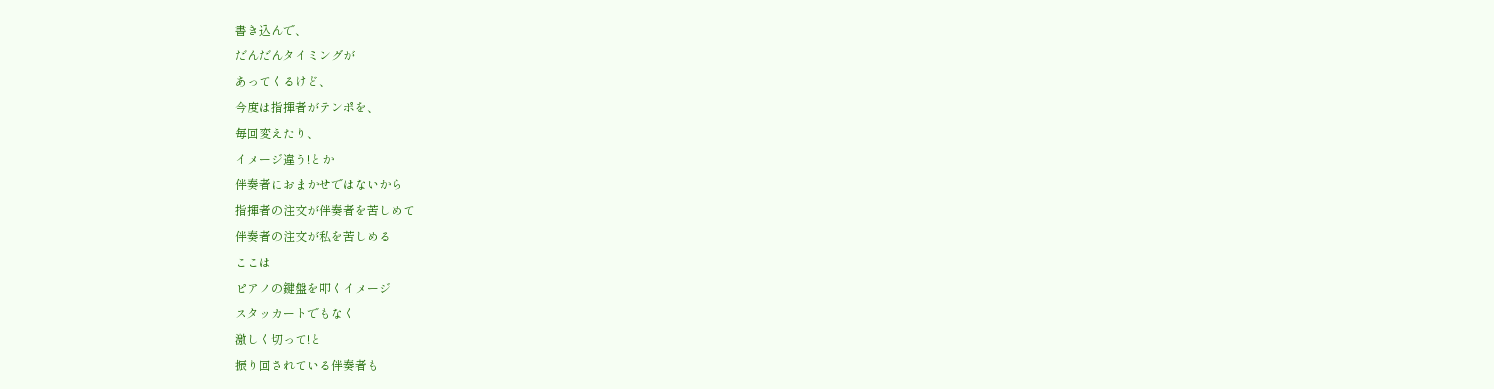書き込んで、
だんだんタイミングが
あってくるけど、
今度は指揮者がテンポを、
毎回変えたり、
イメージ違う!とか
伴奏者におまかせではないから
指揮者の注文が伴奏者を苦しめて
伴奏者の注文が私を苦しめる
ここは
ピアノの鍵盤を叩くイメージ
スタッカートでもなく
激しく切って!と
振り回されている伴奏者も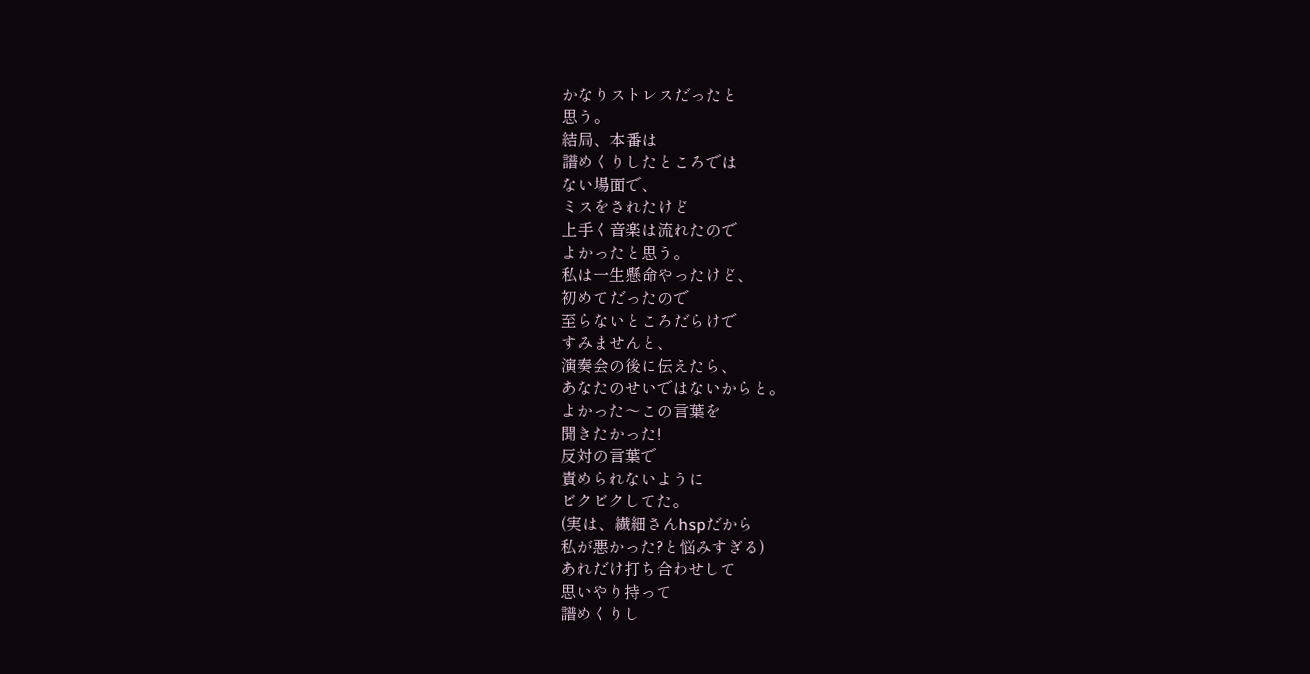かなりストレスだったと
思う。
結局、本番は
譜めくりしたところでは
ない場面で、
ミスをされたけど
上手く音楽は流れたので
よかったと思う。
私は一生懸命やったけど、
初めてだったので
至らないところだらけで
すみませんと、
演奏会の後に伝えたら、
あなたのせいではないからと。
よかった〜この言葉を
聞きたかった!
反対の言葉で
責められないように
ビクビクしてた。
(実は、繊細さんhspだから
私が悪かった?と悩みすぎる)
あれだけ打ち合わせして
思いやり持って
譜めくりし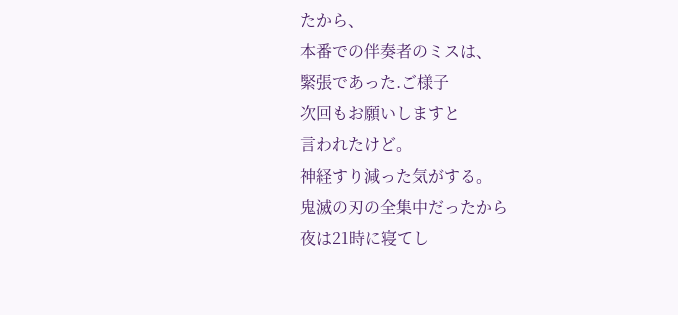たから、
本番での伴奏者のミスは、
緊張であった.ご様子
次回もお願いしますと
言われたけど。
神経すり減った気がする。
鬼滅の刃の全集中だったから
夜は21時に寝てし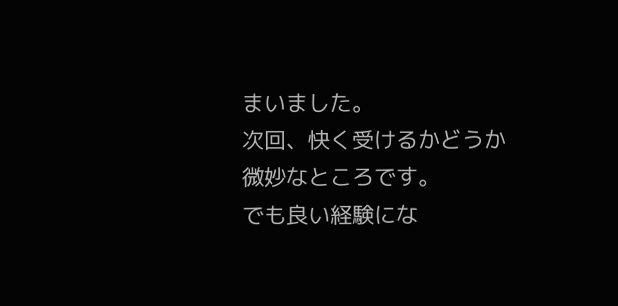まいました。
次回、快く受けるかどうか
微妙なところです。
でも良い経験にな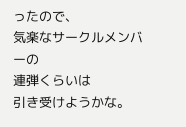ったので、
気楽なサークルメンバーの
連弾くらいは
引き受けようかな。